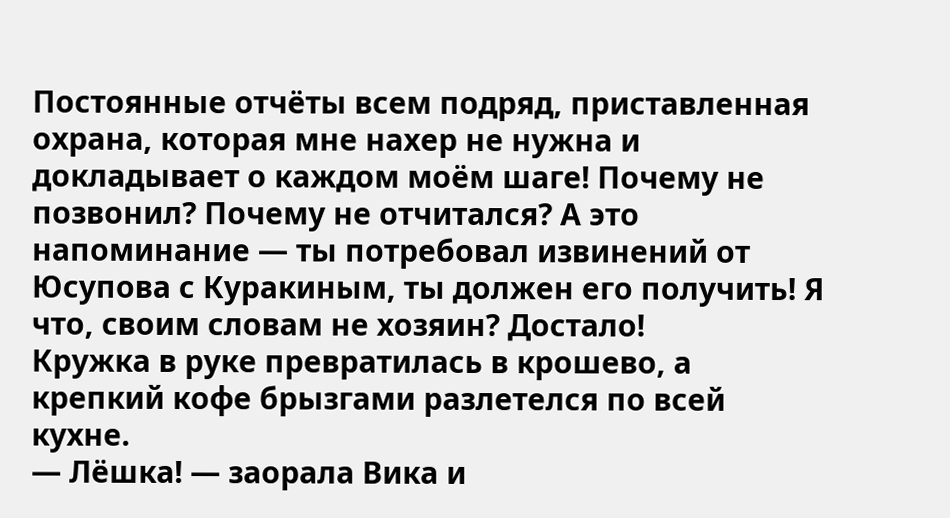Постоянные отчёты всем подряд, приставленная охрана, которая мне нахер не нужна и докладывает о каждом моём шаге! Почему не позвонил? Почему не отчитался? А это напоминание — ты потребовал извинений от Юсупова с Куракиным, ты должен его получить! Я что, своим словам не хозяин? Достало!
Кружка в руке превратилась в крошево, а крепкий кофе брызгами разлетелся по всей кухне.
— Лёшка! — заорала Вика и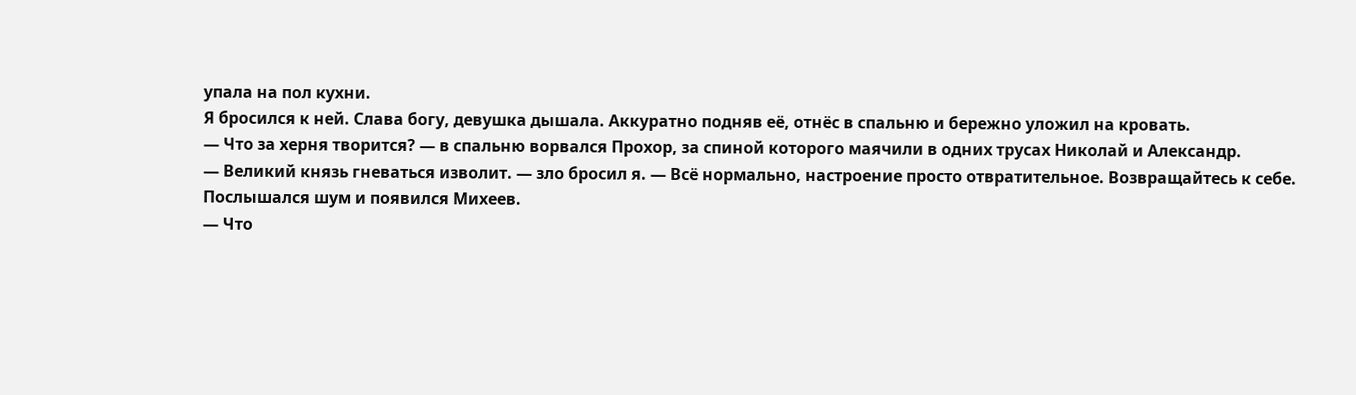упала на пол кухни.
Я бросился к ней. Слава богу, девушка дышала. Аккуратно подняв её, отнёс в спальню и бережно уложил на кровать.
— Что за херня творится? — в спальню ворвался Прохор, за спиной которого маячили в одних трусах Николай и Александр.
— Великий князь гневаться изволит. — зло бросил я. — Всё нормально, настроение просто отвратительное. Возвращайтесь к себе.
Послышался шум и появился Михеев.
— Что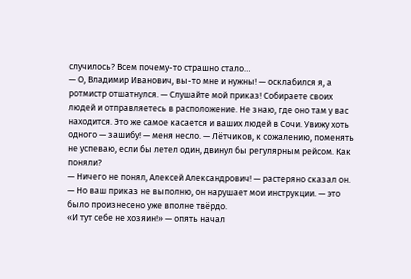случилось? Всем почему-то страшно стало…
— О, Владимир Иванович, вы-то мне и нужны! — осклабился я, а ротмистр отшатнулся. — Слушайте мой приказ! Собираете своих людей и отправляетесь в расположение. Не знаю, где оно там у вас находится. Это же самое касается и ваших людей в Сочи. Увижу хоть одного — зашибу! — меня несло. — Лётчиков, к сожалению, поменять не успеваю, если бы летел один, двинул бы регулярным рейсом. Как поняли?
— Ничего не понял, Алексей Александрович! — растеряно сказал он. — Но ваш приказ не выполню, он нарушает мои инструкции. — это было произнесено уже вполне твёрдо.
«И тут себе не хозяин!» — опять начал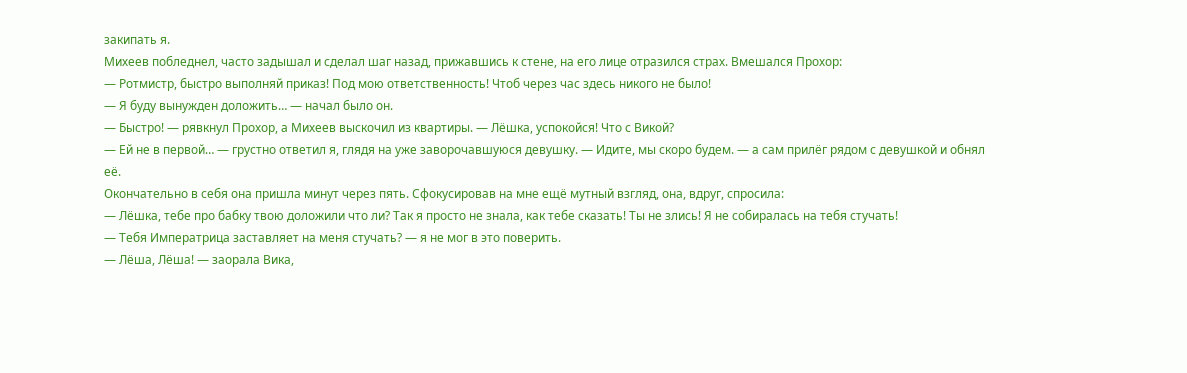закипать я.
Михеев побледнел, часто задышал и сделал шаг назад, прижавшись к стене, на его лице отразился страх. Вмешался Прохор:
— Ротмистр, быстро выполняй приказ! Под мою ответственность! Чтоб через час здесь никого не было!
— Я буду вынужден доложить… — начал было он.
— Быстро! — рявкнул Прохор, а Михеев выскочил из квартиры. — Лёшка, успокойся! Что с Викой?
— Ей не в первой… — грустно ответил я, глядя на уже заворочавшуюся девушку. — Идите, мы скоро будем. — а сам прилёг рядом с девушкой и обнял её.
Окончательно в себя она пришла минут через пять. Сфокусировав на мне ещё мутный взгляд, она, вдруг, спросила:
— Лёшка, тебе про бабку твою доложили что ли? Так я просто не знала, как тебе сказать! Ты не злись! Я не собиралась на тебя стучать!
— Тебя Императрица заставляет на меня стучать? — я не мог в это поверить.
— Лёша, Лёша! — заорала Вика,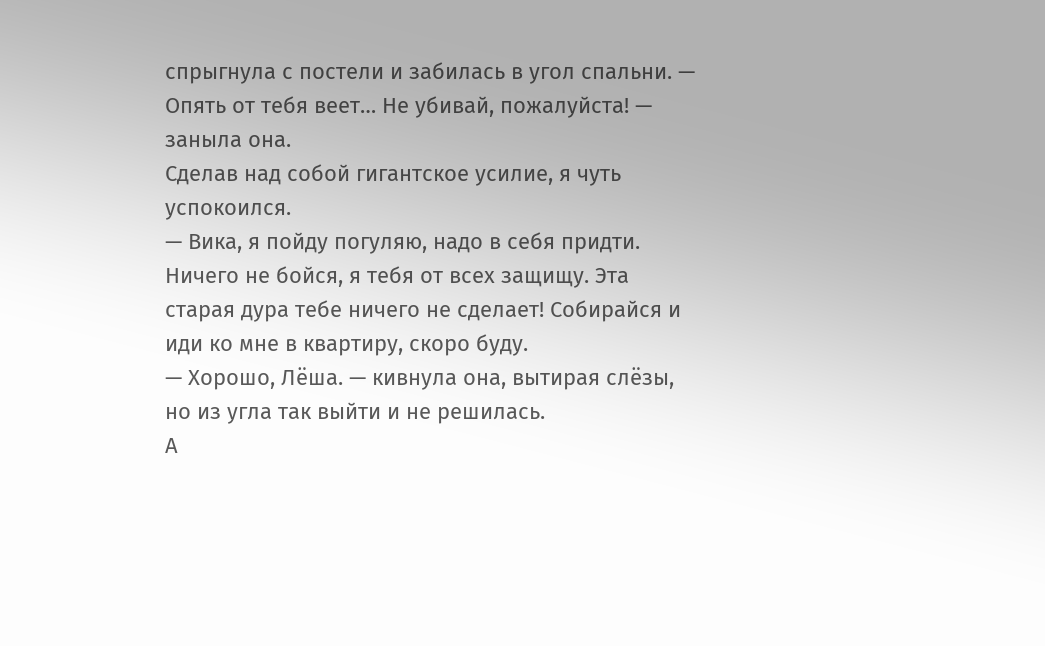спрыгнула с постели и забилась в угол спальни. — Опять от тебя веет… Не убивай, пожалуйста! — заныла она.
Сделав над собой гигантское усилие, я чуть успокоился.
— Вика, я пойду погуляю, надо в себя придти. Ничего не бойся, я тебя от всех защищу. Эта старая дура тебе ничего не сделает! Собирайся и иди ко мне в квартиру, скоро буду.
— Хорошо, Лёша. — кивнула она, вытирая слёзы, но из угла так выйти и не решилась.
А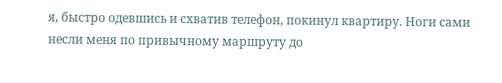я, быстро одевшись и схватив телефон, покинул квартиру. Ноги сами несли меня по привычному маршруту до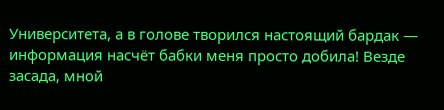Университета, а в голове творился настоящий бардак — информация насчёт бабки меня просто добила! Везде засада, мной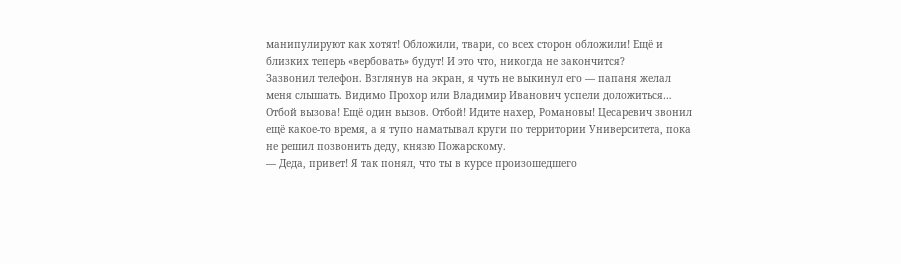манипулируют как хотят! Обложили, твари, со всех сторон обложили! Ещё и близких теперь «вербовать» будут! И это что, никогда не закончится?
Зазвонил телефон. Взглянув на экран, я чуть не выкинул его — папаня желал меня слышать. Видимо Прохор или Владимир Иванович успели доложиться… Отбой вызова! Ещё один вызов. Отбой! Идите нахер, Романовы! Цесаревич звонил ещё какое-то время, а я тупо наматывал круги по территории Университета, пока не решил позвонить деду, князю Пожарскому.
— Деда, привет! Я так понял, что ты в курсе произошедшего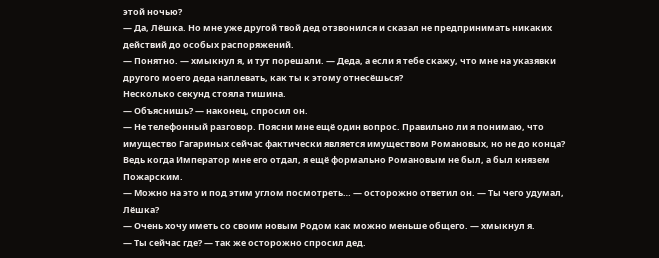этой ночью?
— Да, Лёшка. Но мне уже другой твой дед отзвонился и сказал не предпринимать никаких действий до особых распоряжений.
— Понятно. — хмыкнул я, и тут порешали. — Деда, а если я тебе скажу, что мне на указявки другого моего деда наплевать, как ты к этому отнесёшься?
Несколько секунд стояла тишина.
— Объяснишь? — наконец, спросил он.
— Не телефонный разговор. Поясни мне ещё один вопрос. Правильно ли я понимаю, что имущество Гагариных сейчас фактически является имуществом Романовых, но не до конца? Ведь когда Император мне его отдал, я ещё формально Романовым не был, а был князем Пожарским.
— Можно на это и под этим углом посмотреть… — осторожно ответил он. — Ты чего удумал, Лёшка?
— Очень хочу иметь со своим новым Родом как можно меньше общего. — хмыкнул я.
— Ты сейчас где? — так же осторожно спросил дед.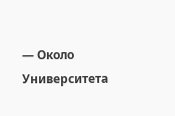— Около Университета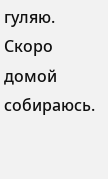гуляю. Скоро домой собираюсь.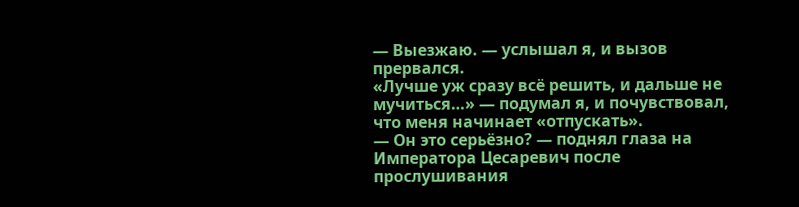— Выезжаю. — услышал я, и вызов прервался.
«Лучше уж сразу всё решить, и дальше не мучиться…» — подумал я, и почувствовал, что меня начинает «отпускать».
— Он это серьёзно? — поднял глаза на Императора Цесаревич после прослушивания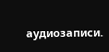аудиозаписи.